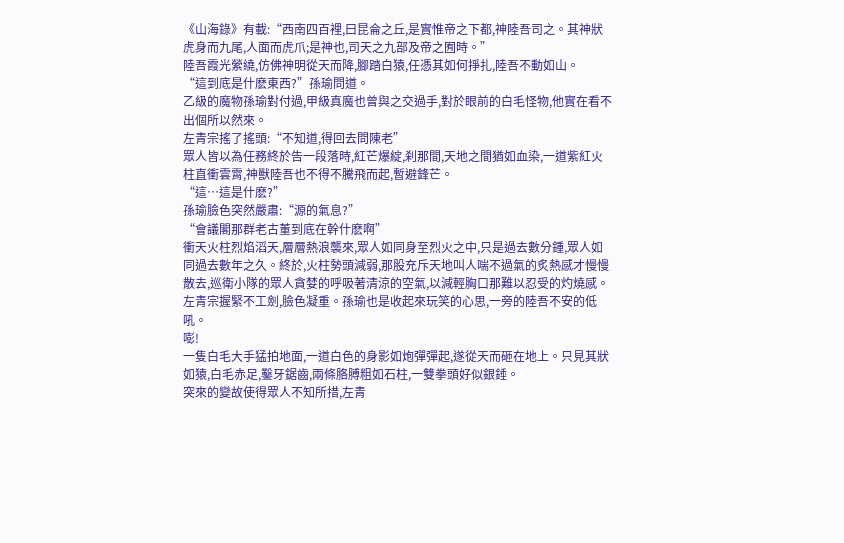《山海錄》有載:“西南四百裡,曰昆侖之丘,是實惟帝之下都,神陸吾司之。其神狀虎身而九尾,人面而虎爪;是神也,司天之九部及帝之囿時。”
陸吾霞光縈繞,仿佛神明從天而降,腳踏白猿,任憑其如何掙扎,陸吾不動如山。
“這到底是什麽東西?”孫瑜問道。
乙級的魔物孫瑜對付過,甲級真魔也曾與之交過手,對於眼前的白毛怪物,他實在看不出個所以然來。
左青宗搖了搖頭:“不知道,得回去問陳老”
眾人皆以為任務終於告一段落時,紅芒爆綻,刹那間,天地之間猶如血染,一道紫紅火柱直衝雲霄,神獸陸吾也不得不騰飛而起,暫避鋒芒。
“這…這是什麽?”
孫瑜臉色突然嚴肅:“源的氣息?”
“會議閣那群老古董到底在幹什麽啊”
衝天火柱烈焰滔天,層層熱浪襲來,眾人如同身至烈火之中,只是過去數分鍾,眾人如同過去數年之久。終於,火柱勢頭減弱,那股充斥天地叫人喘不過氣的炙熱感才慢慢散去,巡衛小隊的眾人貪婪的呼吸著清涼的空氣,以減輕胸口那難以忍受的灼燒感。
左青宗握緊不工劍,臉色凝重。孫瑜也是收起來玩笑的心思,一旁的陸吾不安的低吼。
嘭!
一隻白毛大手猛拍地面,一道白色的身影如炮彈彈起,遂從天而砸在地上。只見其狀如猿,白毛赤足,鑿牙鋸齒,兩條胳膊粗如石柱,一雙拳頭好似銀錘。
突來的變故使得眾人不知所措,左青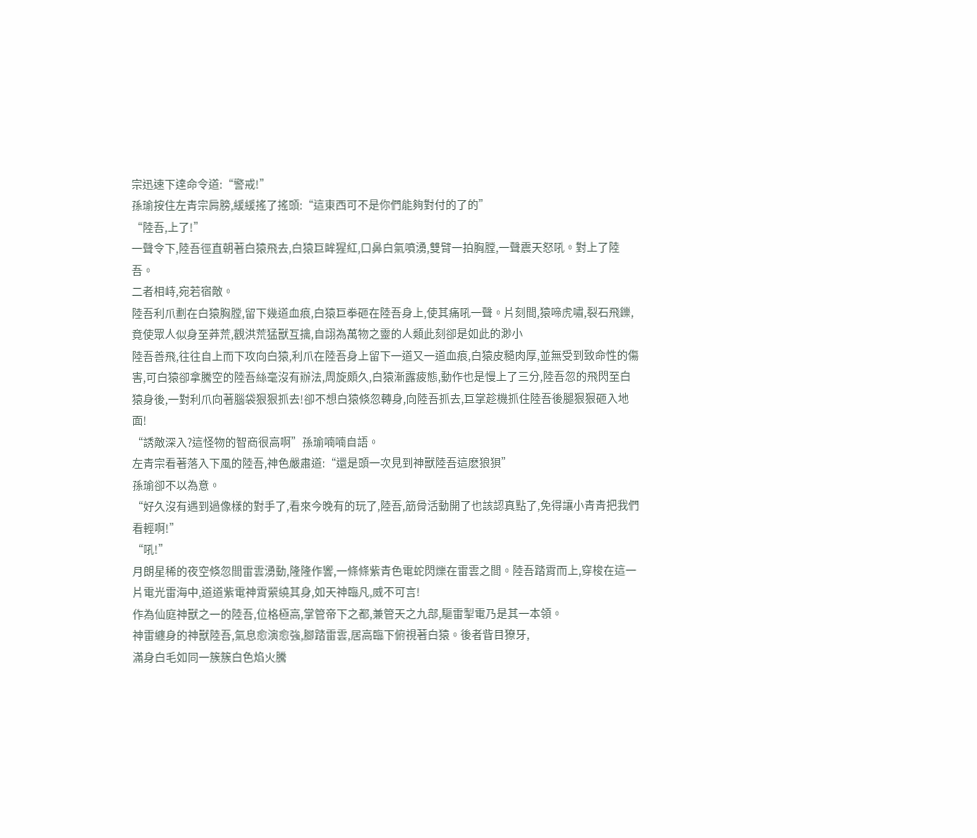宗迅速下達命令道:“警戒!”
孫瑜按住左青宗肩膀,緩緩搖了搖頭:“這東西可不是你們能夠對付的了的”
“陸吾,上了!”
一聲令下,陸吾徑直朝著白猿飛去,白猿巨眸猩紅,口鼻白氣噴湧,雙臂一拍胸膛,一聲震天怒吼。對上了陸吾。
二者相峙,宛若宿敵。
陸吾利爪劃在白猿胸膛,留下幾道血痕,白猿巨拳砸在陸吾身上,使其痛吼一聲。片刻間,猿啼虎嘯,裂石飛鑠,竟使眾人似身至莽荒,觀洪荒猛獸互擒,自詡為萬物之靈的人類此刻卻是如此的渺小
陸吾善飛,往往自上而下攻向白猿,利爪在陸吾身上留下一道又一道血痕,白猿皮糙肉厚,並無受到致命性的傷害,可白猿卻拿騰空的陸吾絲毫沒有辦法,周旋頗久,白猿漸露疲態,動作也是慢上了三分,陸吾忽的飛閃至白猿身後,一對利爪向著腦袋狠狠抓去!卻不想白猿倏忽轉身,向陸吾抓去,巨掌趁機抓住陸吾後腿狠狠砸入地面!
“誘敵深入?這怪物的智商很高啊”孫瑜喃喃自語。
左青宗看著落入下風的陸吾,神色嚴肅道:“還是頭一次見到神獸陸吾這麽狼狽”
孫瑜卻不以為意。
“好久沒有遇到過像樣的對手了,看來今晚有的玩了,陸吾,筋骨活動開了也該認真點了,免得讓小青青把我們看輕啊!”
“吼!”
月朗星稀的夜空倏忽間雷雲湧動,隆隆作響,一條條紫青色電蛇閃爍在雷雲之間。陸吾踏霄而上,穿梭在這一片電光雷海中,道道紫電神霄縈繞其身,如天神臨凡,威不可言!
作為仙庭神獸之一的陸吾,位格極高,掌管帝下之都,兼管天之九部,驅雷掣電乃是其一本領。
神雷纏身的神獸陸吾,氣息愈演愈強,腳踏雷雲,居高臨下俯視著白猿。後者眥目獠牙,
滿身白毛如同一簇簇白色焰火騰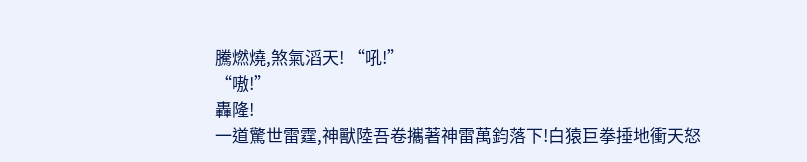騰燃燒,煞氣滔天! “吼!”
“嗷!”
轟隆!
一道驚世雷霆,神獸陸吾卷攜著神雷萬鈞落下!白猿巨拳捶地衝天怒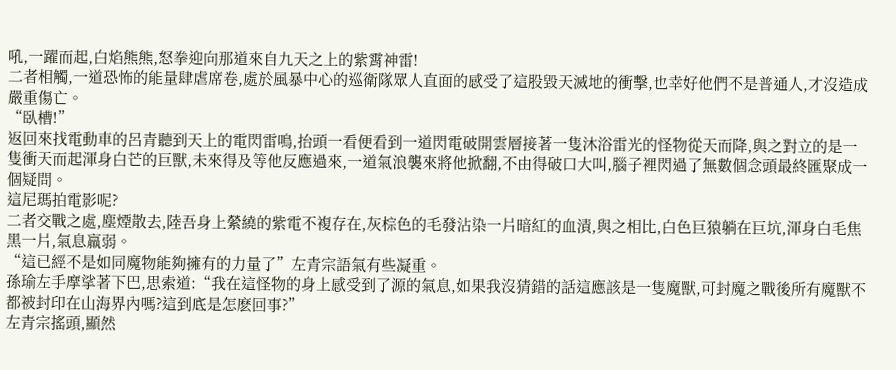吼,一躍而起,白焰熊熊,怒拳迎向那道來自九天之上的紫霄神雷!
二者相觸,一道恐怖的能量肆虐席卷,處於風暴中心的巡衛隊眾人直面的感受了這股毀天滅地的衝擊,也幸好他們不是普通人,才沒造成嚴重傷亡。
“臥槽!”
返回來找電動車的呂青聽到天上的電閃雷鳴,抬頭一看便看到一道閃電破開雲層接著一隻沐浴雷光的怪物從天而降,與之對立的是一隻衝天而起渾身白芒的巨獸,未來得及等他反應過來,一道氣浪襲來將他掀翻,不由得破口大叫,腦子裡閃過了無數個念頭最終匯聚成一個疑問。
這尼瑪拍電影呢?
二者交戰之處,塵煙散去,陸吾身上縈繞的紫電不複存在,灰棕色的毛發沾染一片暗紅的血漬,與之相比,白色巨猿躺在巨坑,渾身白毛焦黑一片,氣息羸弱。
“這已經不是如同魔物能夠擁有的力量了”左青宗語氣有些凝重。
孫瑜左手摩挲著下巴,思索道:“我在這怪物的身上感受到了源的氣息,如果我沒猜錯的話這應該是一隻魔獸,可封魔之戰後所有魔獸不都被封印在山海界內嗎?這到底是怎麽回事?”
左青宗搖頭,顯然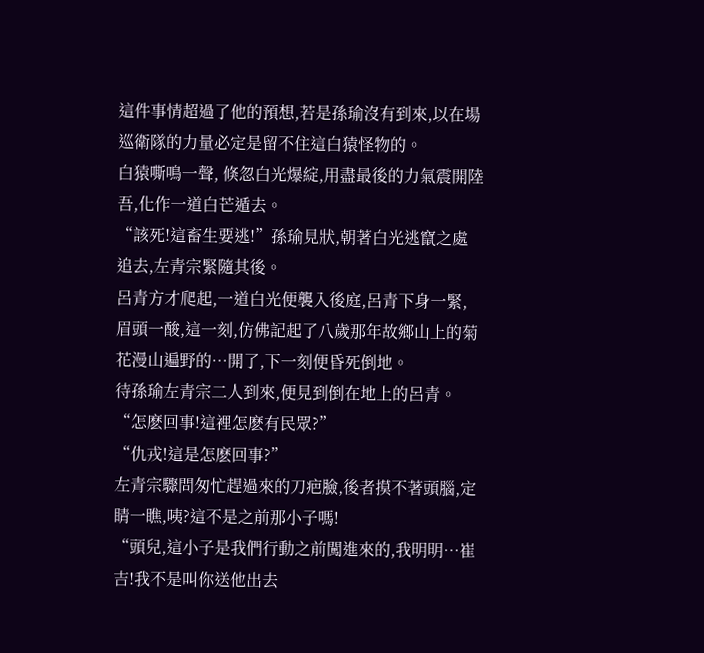這件事情超過了他的預想,若是孫瑜沒有到來,以在場巡衛隊的力量必定是留不住這白猿怪物的。
白猿嘶鳴一聲, 倏忽白光爆綻,用盡最後的力氣震開陸吾,化作一道白芒遁去。
“該死!這畜生要逃!”孫瑜見狀,朝著白光逃竄之處追去,左青宗緊隨其後。
呂青方才爬起,一道白光便襲入後庭,呂青下身一緊,眉頭一酸,這一刻,仿佛記起了八歲那年故鄉山上的菊花漫山遍野的…開了,下一刻便昏死倒地。
待孫瑜左青宗二人到來,便見到倒在地上的呂青。
“怎麽回事!這裡怎麽有民眾?”
“仇戎!這是怎麽回事?”
左青宗驟問匆忙趕過來的刀疤臉,後者摸不著頭腦,定睛一瞧,咦?這不是之前那小子嗎!
“頭兒,這小子是我們行動之前闖進來的,我明明…崔吉!我不是叫你送他出去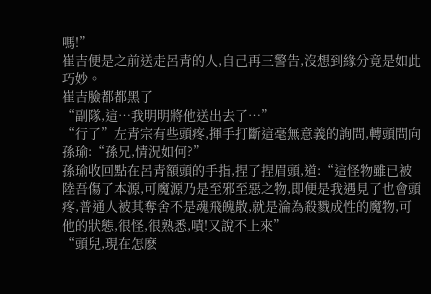嗎!”
崔吉便是之前送走呂青的人,自己再三警告,沒想到緣分竟是如此巧妙。
崔吉臉都都黑了
“副隊,這…我明明將他送出去了…”
“行了”左青宗有些頭疼,揮手打斷這毫無意義的詢問,轉頭問向孫瑜:“孫兄,情況如何?”
孫瑜收回點在呂青額頭的手指,捏了捏眉頭,道:“這怪物雖已被陸吾傷了本源,可魔源乃是至邪至惡之物,即便是我遇見了也會頭疼,普通人被其奪舍不是魂飛魄散,就是淪為殺戮成性的魔物,可他的狀態,很怪,很熟悉,嘖!又說不上來”
“頭兒,現在怎麽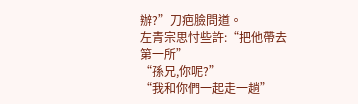辦?”刀疤臉問道。
左青宗思忖些許:“把他帶去第一所”
“孫兄,你呢?”
“我和你們一起走一趟”